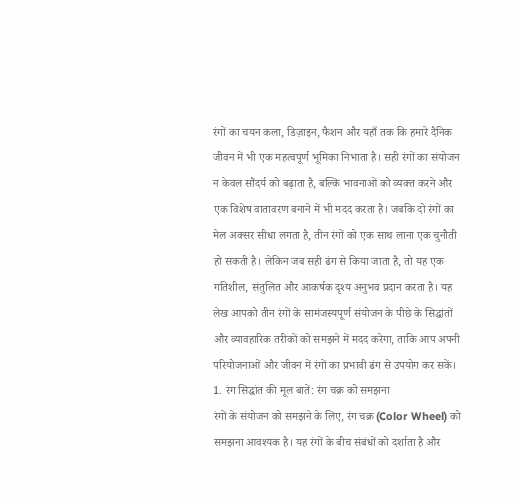रंगों का चयन कला, डिज़ाइन, फैशन और यहाँ तक कि हमारे दैनिक जीवन में भी एक महत्वपूर्ण भूमिका निभाता है। सही रंगों का संयोजन न केवल सौंदर्य को बढ़ाता है, बल्कि भावनाओं को व्यक्त करने और एक विशेष वातावरण बनाने में भी मदद करता है। जबकि दो रंगों का मेल अक्सर सीधा लगता है, तीन रंगों को एक साथ लाना एक चुनौती हो सकती है। लेकिन जब सही ढंग से किया जाता है, तो यह एक गतिशील, संतुलित और आकर्षक दृश्य अनुभव प्रदान करता है। यह लेख आपको तीन रंगों के सामंजस्यपूर्ण संयोजन के पीछे के सिद्धांतों और व्यावहारिक तरीकों को समझने में मदद करेगा, ताकि आप अपनी परियोजनाओं और जीवन में रंगों का प्रभावी ढंग से उपयोग कर सकें।
1. रंग सिद्धांत की मूल बातें: रंग चक्र को समझना
रंगों के संयोजन को समझने के लिए, रंग चक्र (Color Wheel) को समझना आवश्यक है। यह रंगों के बीच संबंधों को दर्शाता है और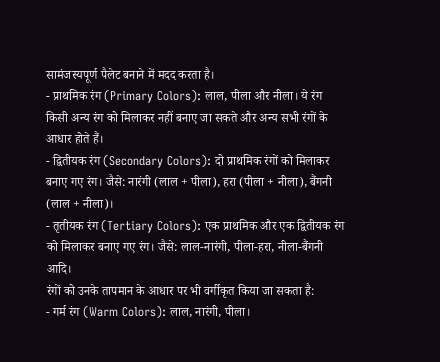सामंजस्यपूर्ण पैलेट बनाने में मदद करता है।
- प्राथमिक रंग (Primary Colors): लाल, पीला और नीला। ये रंग किसी अन्य रंग को मिलाकर नहीं बनाए जा सकते और अन्य सभी रंगों के आधार होते हैं।
- द्वितीयक रंग (Secondary Colors): दो प्राथमिक रंगों को मिलाकर बनाए गए रंग। जैसे: नारंगी (लाल + पीला), हरा (पीला + नीला), बैंगनी (लाल + नीला)।
- तृतीयक रंग (Tertiary Colors): एक प्राथमिक और एक द्वितीयक रंग को मिलाकर बनाए गए रंग। जैसे: लाल-नारंगी, पीला-हरा, नीला-बैंगनी आदि।
रंगों को उनके तापमान के आधार पर भी वर्गीकृत किया जा सकता है:
- गर्म रंग (Warm Colors): लाल, नारंगी, पीला।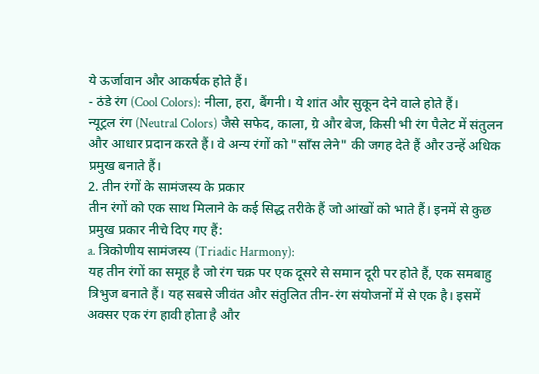ये ऊर्जावान और आकर्षक होते हैं।
- ठंडे रंग (Cool Colors): नीला, हरा, बैंगनी। ये शांत और सुकून देने वाले होते हैं।
न्यूट्रल रंग (Neutral Colors) जैसे सफेद, काला, ग्रे और बेज, किसी भी रंग पैलेट में संतुलन और आधार प्रदान करते हैं। वे अन्य रंगों को "साँस लेने" की जगह देते हैं और उन्हें अधिक प्रमुख बनाते हैं।
2. तीन रंगों के सामंजस्य के प्रकार
तीन रंगों को एक साथ मिलाने के कई सिद्ध तरीके हैं जो आंखों को भाते हैं। इनमें से कुछ प्रमुख प्रकार नीचे दिए गए हैं:
a. त्रिकोणीय सामंजस्य (Triadic Harmony):
यह तीन रंगों का समूह है जो रंग चक्र पर एक दूसरे से समान दूरी पर होते हैं, एक समबाहु त्रिभुज बनाते हैं। यह सबसे जीवंत और संतुलित तीन-रंग संयोजनों में से एक है। इसमें अक्सर एक रंग हावी होता है और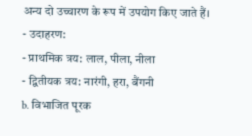अन्य दो उच्चारण के रूप में उपयोग किए जाते हैं।
- उदाहरण:
- प्राथमिक त्रय: लाल, पीला, नीला
- द्वितीयक त्रय: नारंगी, हरा, बैंगनी
b. विभाजित पूरक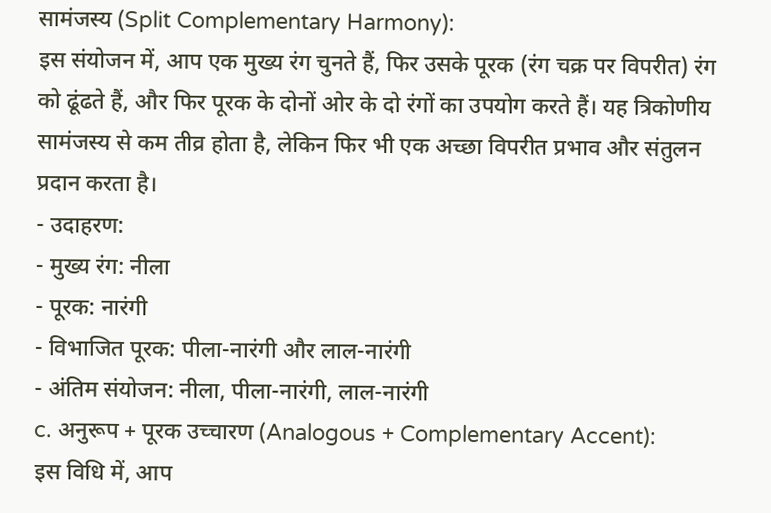सामंजस्य (Split Complementary Harmony):
इस संयोजन में, आप एक मुख्य रंग चुनते हैं, फिर उसके पूरक (रंग चक्र पर विपरीत) रंग को ढूंढते हैं, और फिर पूरक के दोनों ओर के दो रंगों का उपयोग करते हैं। यह त्रिकोणीय सामंजस्य से कम तीव्र होता है, लेकिन फिर भी एक अच्छा विपरीत प्रभाव और संतुलन प्रदान करता है।
- उदाहरण:
- मुख्य रंग: नीला
- पूरक: नारंगी
- विभाजित पूरक: पीला-नारंगी और लाल-नारंगी
- अंतिम संयोजन: नीला, पीला-नारंगी, लाल-नारंगी
c. अनुरूप + पूरक उच्चारण (Analogous + Complementary Accent):
इस विधि में, आप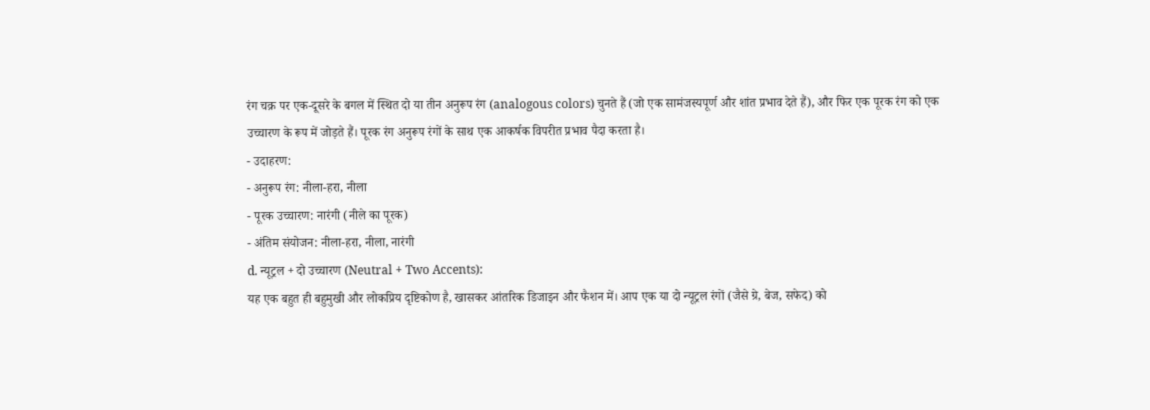रंग चक्र पर एक-दूसरे के बगल में स्थित दो या तीन अनुरूप रंग (analogous colors) चुनते हैं (जो एक सामंजस्यपूर्ण और शांत प्रभाव देते हैं), और फिर एक पूरक रंग को एक उच्चारण के रूप में जोड़ते हैं। पूरक रंग अनुरूप रंगों के साथ एक आकर्षक विपरीत प्रभाव पैदा करता है।
- उदाहरण:
- अनुरूप रंग: नीला-हरा, नीला
- पूरक उच्चारण: नारंगी (नीले का पूरक)
- अंतिम संयोजन: नीला-हरा, नीला, नारंगी
d. न्यूट्रल + दो उच्चारण (Neutral + Two Accents):
यह एक बहुत ही बहुमुखी और लोकप्रिय दृष्टिकोण है, खासकर आंतरिक डिजाइन और फैशन में। आप एक या दो न्यूट्रल रंगों (जैसे ग्रे, बेज, सफेद) को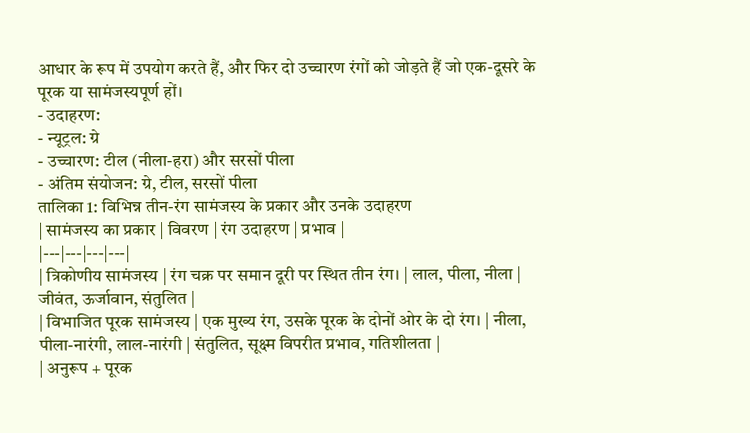आधार के रूप में उपयोग करते हैं, और फिर दो उच्चारण रंगों को जोड़ते हैं जो एक-दूसरे के पूरक या सामंजस्यपूर्ण हों।
- उदाहरण:
- न्यूट्रल: ग्रे
- उच्चारण: टील (नीला-हरा) और सरसों पीला
- अंतिम संयोजन: ग्रे, टील, सरसों पीला
तालिका 1: विभिन्न तीन-रंग सामंजस्य के प्रकार और उनके उदाहरण
| सामंजस्य का प्रकार | विवरण | रंग उदाहरण | प्रभाव |
|---|---|---|---|
| त्रिकोणीय सामंजस्य | रंग चक्र पर समान दूरी पर स्थित तीन रंग। | लाल, पीला, नीला | जीवंत, ऊर्जावान, संतुलित |
| विभाजित पूरक सामंजस्य | एक मुख्य रंग, उसके पूरक के दोनों ओर के दो रंग। | नीला, पीला-नारंगी, लाल-नारंगी | संतुलित, सूक्ष्म विपरीत प्रभाव, गतिशीलता |
| अनुरूप + पूरक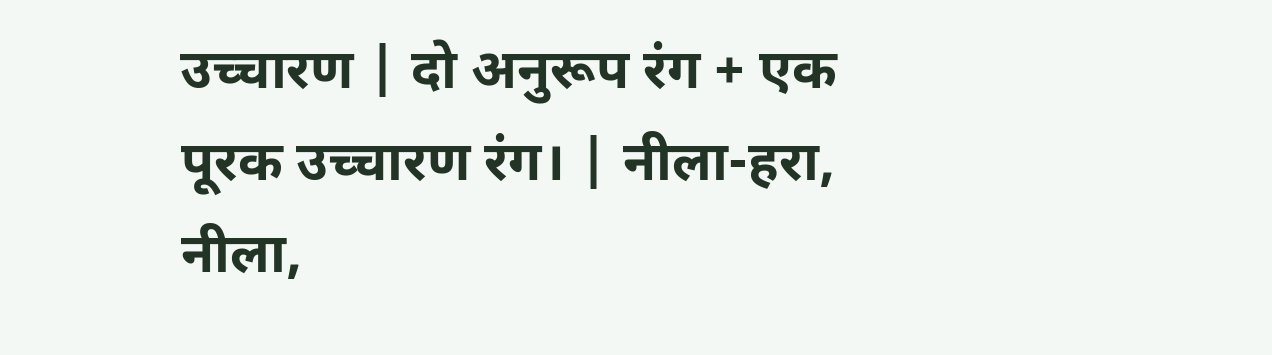उच्चारण | दो अनुरूप रंग + एक पूरक उच्चारण रंग। | नीला-हरा, नीला,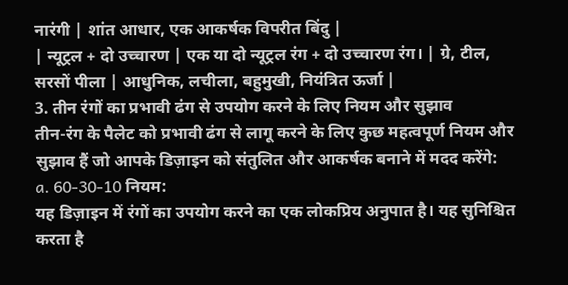नारंगी | शांत आधार, एक आकर्षक विपरीत बिंदु |
| न्यूट्रल + दो उच्चारण | एक या दो न्यूट्रल रंग + दो उच्चारण रंग। | ग्रे, टील, सरसों पीला | आधुनिक, लचीला, बहुमुखी, नियंत्रित ऊर्जा |
3. तीन रंगों का प्रभावी ढंग से उपयोग करने के लिए नियम और सुझाव
तीन-रंग के पैलेट को प्रभावी ढंग से लागू करने के लिए कुछ महत्वपूर्ण नियम और सुझाव हैं जो आपके डिज़ाइन को संतुलित और आकर्षक बनाने में मदद करेंगे:
a. 60-30-10 नियम:
यह डिज़ाइन में रंगों का उपयोग करने का एक लोकप्रिय अनुपात है। यह सुनिश्चित करता है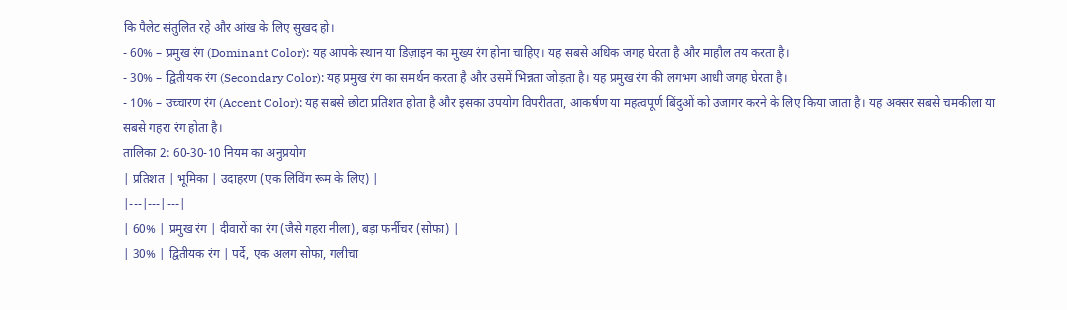कि पैलेट संतुलित रहे और आंख के लिए सुखद हो।
- 60% – प्रमुख रंग (Dominant Color): यह आपके स्थान या डिज़ाइन का मुख्य रंग होना चाहिए। यह सबसे अधिक जगह घेरता है और माहौल तय करता है।
- 30% – द्वितीयक रंग (Secondary Color): यह प्रमुख रंग का समर्थन करता है और उसमें भिन्नता जोड़ता है। यह प्रमुख रंग की लगभग आधी जगह घेरता है।
- 10% – उच्चारण रंग (Accent Color): यह सबसे छोटा प्रतिशत होता है और इसका उपयोग विपरीतता, आकर्षण या महत्वपूर्ण बिंदुओं को उजागर करने के लिए किया जाता है। यह अक्सर सबसे चमकीला या सबसे गहरा रंग होता है।
तालिका 2: 60-30-10 नियम का अनुप्रयोग
| प्रतिशत | भूमिका | उदाहरण (एक लिविंग रूम के लिए) |
|---|---|---|
| 60% | प्रमुख रंग | दीवारों का रंग (जैसे गहरा नीला), बड़ा फर्नीचर (सोफा) |
| 30% | द्वितीयक रंग | पर्दे, एक अलग सोफा, गलीचा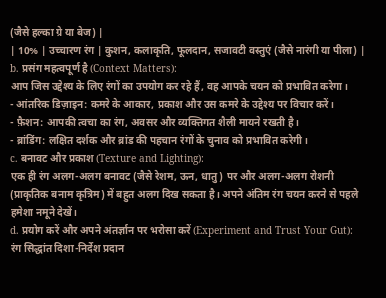(जैसे हल्का ग्रे या बेज) |
| 10% | उच्चारण रंग | कुशन, कलाकृति, फूलदान, सजावटी वस्तुएं (जैसे नारंगी या पीला) |
b. प्रसंग महत्वपूर्ण है (Context Matters):
आप जिस उद्देश्य के लिए रंगों का उपयोग कर रहे हैं, वह आपके चयन को प्रभावित करेगा।
- आंतरिक डिज़ाइन: कमरे के आकार, प्रकाश और उस कमरे के उद्देश्य पर विचार करें।
- फ़ैशन: आपकी त्वचा का रंग, अवसर और व्यक्तिगत शैली मायने रखती है।
- ब्रांडिंग: लक्षित दर्शक और ब्रांड की पहचान रंगों के चुनाव को प्रभावित करेगी।
c. बनावट और प्रकाश (Texture and Lighting):
एक ही रंग अलग-अलग बनावट (जैसे रेशम, ऊन, धातु) पर और अलग-अलग रोशनी (प्राकृतिक बनाम कृत्रिम) में बहुत अलग दिख सकता है। अपने अंतिम रंग चयन करने से पहले हमेशा नमूने देखें।
d. प्रयोग करें और अपने अंतर्ज्ञान पर भरोसा करें (Experiment and Trust Your Gut):
रंग सिद्धांत दिशा-निर्देश प्रदान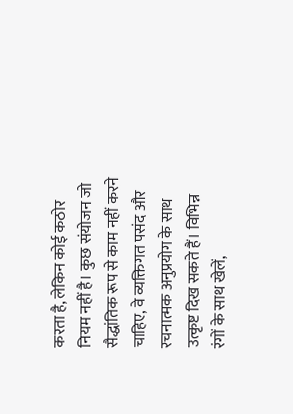करता है, लेकिन कोई कठोर नियम नहीं है। कुछ संयोजन जो सैद्धांतिक रूप से काम नहीं करने चाहिए, वे व्यक्तिगत पसंद और रचनात्मक अनुप्रयोग के साथ उत्कृष्ट दिख सकते हैं। विभिन्न रंगों के साथ खेलें,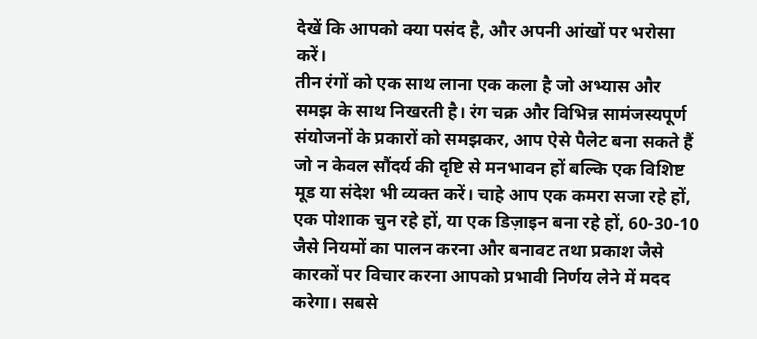देखें कि आपको क्या पसंद है, और अपनी आंखों पर भरोसा करें।
तीन रंगों को एक साथ लाना एक कला है जो अभ्यास और समझ के साथ निखरती है। रंग चक्र और विभिन्न सामंजस्यपूर्ण संयोजनों के प्रकारों को समझकर, आप ऐसे पैलेट बना सकते हैं जो न केवल सौंदर्य की दृष्टि से मनभावन हों बल्कि एक विशिष्ट मूड या संदेश भी व्यक्त करें। चाहे आप एक कमरा सजा रहे हों, एक पोशाक चुन रहे हों, या एक डिज़ाइन बना रहे हों, 60-30-10 जैसे नियमों का पालन करना और बनावट तथा प्रकाश जैसे कारकों पर विचार करना आपको प्रभावी निर्णय लेने में मदद करेगा। सबसे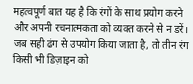महत्वपूर्ण बात यह है कि रंगों के साथ प्रयोग करने और अपनी रचनात्मकता को व्यक्त करने से न डरें। जब सही ढंग से उपयोग किया जाता है, तो तीन रंग किसी भी डिज़ाइन को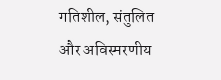गतिशील, संतुलित और अविस्मरणीय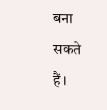बना सकते हैं।